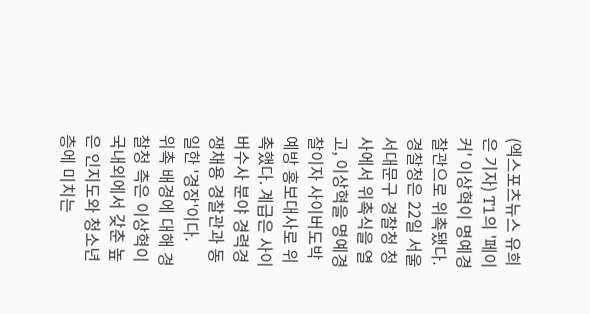(엑스포츠뉴스 유희은 기자) T1의 '페이커' 이상혁이 명예경찰관으로 위촉됐다.
경찰청은 22일 서울 서대문구 경찰청 청사에서 위촉식을 열고, 이상혁을 명예경찰이자 사이버도박 예방 홍보대사로 위촉했다. 계급은 사이버수사 분야 경력경쟁채용 경찰관과 동일한 '경장'이다.
위촉 배경에 대해 경찰청 측은 이상혁이 국내외에서 갖춘 높은 인지도와 청소년 층에 미치는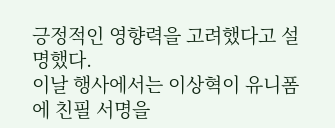긍정적인 영향력을 고려했다고 설명했다.
이날 행사에서는 이상혁이 유니폼에 친필 서명을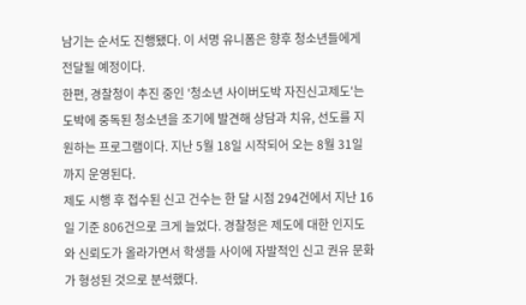남기는 순서도 진행됐다. 이 서명 유니폼은 향후 청소년들에게 전달될 예정이다.
한편, 경찰청이 추진 중인 '청소년 사이버도박 자진신고제도'는 도박에 중독된 청소년을 조기에 발견해 상담과 치유, 선도를 지원하는 프로그램이다. 지난 5월 18일 시작되어 오는 8월 31일까지 운영된다.
제도 시행 후 접수된 신고 건수는 한 달 시점 294건에서 지난 16일 기준 806건으로 크게 늘었다. 경찰청은 제도에 대한 인지도와 신뢰도가 올라가면서 학생들 사이에 자발적인 신고 권유 문화가 형성된 것으로 분석했다.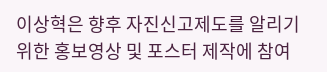이상혁은 향후 자진신고제도를 알리기 위한 홍보영상 및 포스터 제작에 참여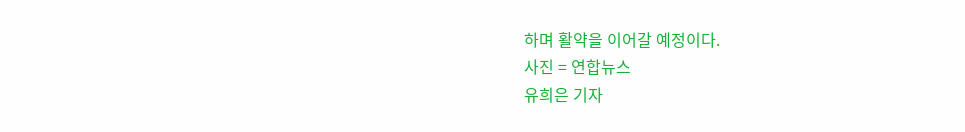하며 활약을 이어갈 예정이다.
사진 = 연합뉴스
유희은 기자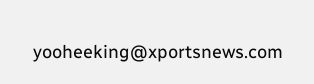yooheeking@xportsnews.com